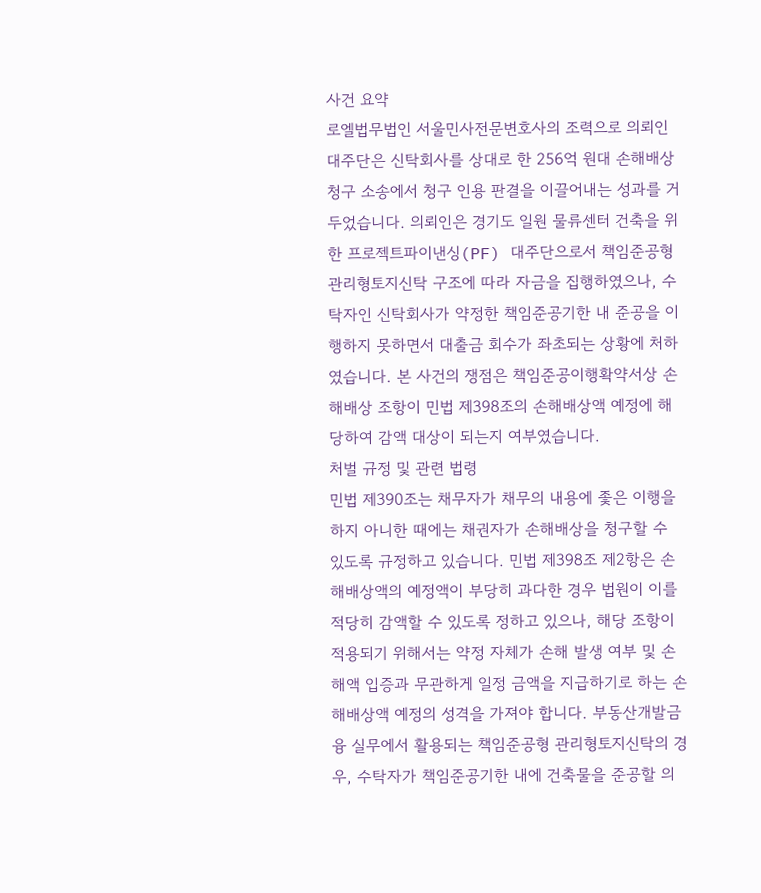사건 요약
로엘법무법인 서울민사전문변호사의 조력으로 의뢰인 대주단은 신탁회사를 상대로 한 256억 원대 손해배상청구 소송에서 청구 인용 판결을 이끌어내는 성과를 거두었습니다. 의뢰인은 경기도 일원 물류센터 건축을 위한 프로젝트파이낸싱(PF) 대주단으로서 책임준공형 관리형토지신탁 구조에 따라 자금을 집행하였으나, 수탁자인 신탁회사가 약정한 책임준공기한 내 준공을 이행하지 못하면서 대출금 회수가 좌초되는 상황에 처하였습니다. 본 사건의 쟁점은 책임준공이행확약서상 손해배상 조항이 민법 제398조의 손해배상액 예정에 해당하여 감액 대상이 되는지 여부였습니다.
처벌 규정 및 관련 법령
민법 제390조는 채무자가 채무의 내용에 좇은 이행을 하지 아니한 때에는 채권자가 손해배상을 청구할 수 있도록 규정하고 있습니다. 민법 제398조 제2항은 손해배상액의 예정액이 부당히 과다한 경우 법원이 이를 적당히 감액할 수 있도록 정하고 있으나, 해당 조항이 적용되기 위해서는 약정 자체가 손해 발생 여부 및 손해액 입증과 무관하게 일정 금액을 지급하기로 하는 손해배상액 예정의 성격을 가져야 합니다. 부동산개발금융 실무에서 활용되는 책임준공형 관리형토지신탁의 경우, 수탁자가 책임준공기한 내에 건축물을 준공할 의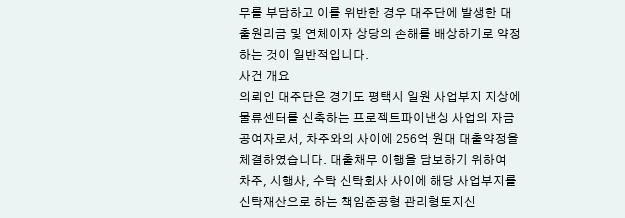무를 부담하고 이를 위반한 경우 대주단에 발생한 대출원리금 및 연체이자 상당의 손해를 배상하기로 약정하는 것이 일반적입니다.
사건 개요
의뢰인 대주단은 경기도 평택시 일원 사업부지 지상에 물류센터를 신축하는 프로젝트파이낸싱 사업의 자금공여자로서, 차주와의 사이에 256억 원대 대출약정을 체결하였습니다. 대출채무 이행을 담보하기 위하여 차주, 시행사, 수탁 신탁회사 사이에 해당 사업부지를 신탁재산으로 하는 책임준공형 관리형토지신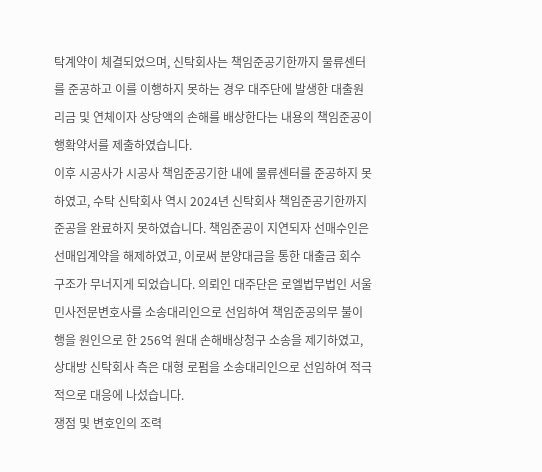탁계약이 체결되었으며, 신탁회사는 책임준공기한까지 물류센터를 준공하고 이를 이행하지 못하는 경우 대주단에 발생한 대출원리금 및 연체이자 상당액의 손해를 배상한다는 내용의 책임준공이행확약서를 제출하였습니다.
이후 시공사가 시공사 책임준공기한 내에 물류센터를 준공하지 못하였고, 수탁 신탁회사 역시 2024년 신탁회사 책임준공기한까지 준공을 완료하지 못하였습니다. 책임준공이 지연되자 선매수인은 선매입계약을 해제하였고, 이로써 분양대금을 통한 대출금 회수 구조가 무너지게 되었습니다. 의뢰인 대주단은 로엘법무법인 서울민사전문변호사를 소송대리인으로 선임하여 책임준공의무 불이행을 원인으로 한 256억 원대 손해배상청구 소송을 제기하였고, 상대방 신탁회사 측은 대형 로펌을 소송대리인으로 선임하여 적극적으로 대응에 나섰습니다.
쟁점 및 변호인의 조력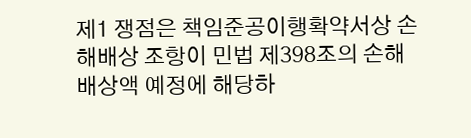제1 쟁점은 책임준공이행확약서상 손해배상 조항이 민법 제398조의 손해배상액 예정에 해당하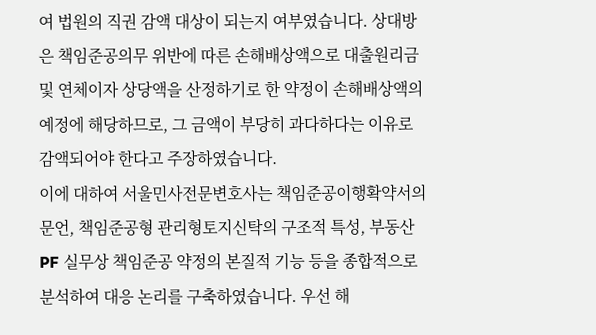여 법원의 직권 감액 대상이 되는지 여부였습니다. 상대방은 책임준공의무 위반에 따른 손해배상액으로 대출원리금 및 연체이자 상당액을 산정하기로 한 약정이 손해배상액의 예정에 해당하므로, 그 금액이 부당히 과다하다는 이유로 감액되어야 한다고 주장하였습니다.
이에 대하여 서울민사전문변호사는 책임준공이행확약서의 문언, 책임준공형 관리형토지신탁의 구조적 특성, 부동산 PF 실무상 책임준공 약정의 본질적 기능 등을 종합적으로 분석하여 대응 논리를 구축하였습니다. 우선 해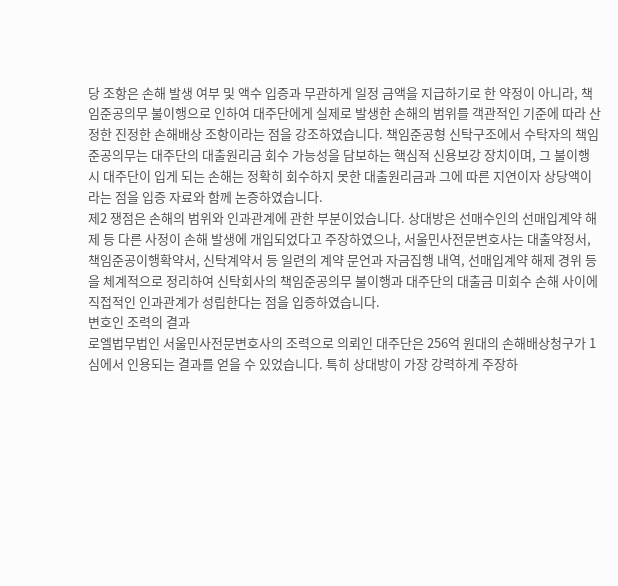당 조항은 손해 발생 여부 및 액수 입증과 무관하게 일정 금액을 지급하기로 한 약정이 아니라, 책임준공의무 불이행으로 인하여 대주단에게 실제로 발생한 손해의 범위를 객관적인 기준에 따라 산정한 진정한 손해배상 조항이라는 점을 강조하였습니다. 책임준공형 신탁구조에서 수탁자의 책임준공의무는 대주단의 대출원리금 회수 가능성을 담보하는 핵심적 신용보강 장치이며, 그 불이행 시 대주단이 입게 되는 손해는 정확히 회수하지 못한 대출원리금과 그에 따른 지연이자 상당액이라는 점을 입증 자료와 함께 논증하였습니다.
제2 쟁점은 손해의 범위와 인과관계에 관한 부분이었습니다. 상대방은 선매수인의 선매입계약 해제 등 다른 사정이 손해 발생에 개입되었다고 주장하였으나, 서울민사전문변호사는 대출약정서, 책임준공이행확약서, 신탁계약서 등 일련의 계약 문언과 자금집행 내역, 선매입계약 해제 경위 등을 체계적으로 정리하여 신탁회사의 책임준공의무 불이행과 대주단의 대출금 미회수 손해 사이에 직접적인 인과관계가 성립한다는 점을 입증하였습니다.
변호인 조력의 결과
로엘법무법인 서울민사전문변호사의 조력으로 의뢰인 대주단은 256억 원대의 손해배상청구가 1심에서 인용되는 결과를 얻을 수 있었습니다. 특히 상대방이 가장 강력하게 주장하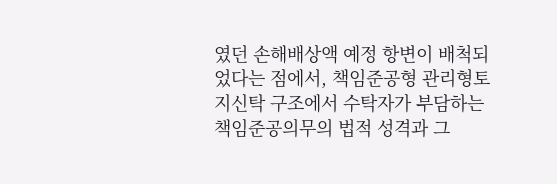였던 손해배상액 예정 항변이 배척되었다는 점에서, 책임준공형 관리형토지신탁 구조에서 수탁자가 부담하는 책임준공의무의 법적 성격과 그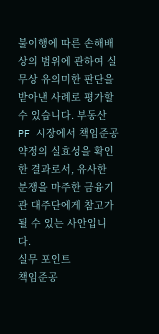불이행에 따른 손해배상의 범위에 관하여 실무상 유의미한 판단을 받아낸 사례로 평가할 수 있습니다. 부동산 PF 시장에서 책임준공 약정의 실효성을 확인한 결과로서, 유사한 분쟁을 마주한 금융기관 대주단에게 참고가 될 수 있는 사안입니다.
실무 포인트
책임준공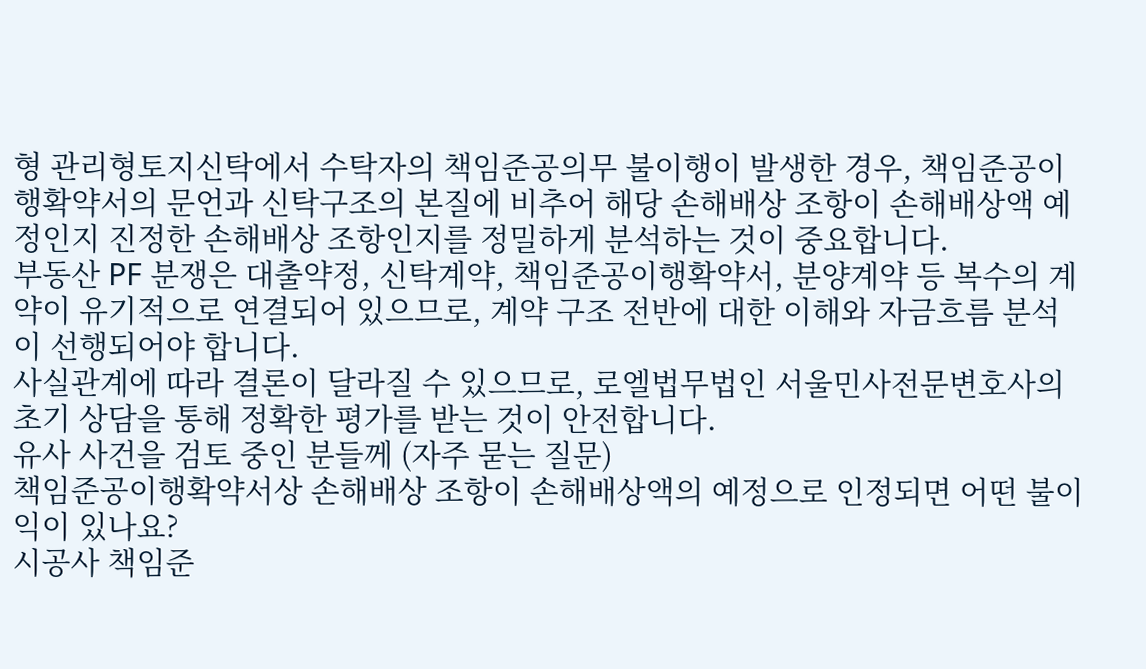형 관리형토지신탁에서 수탁자의 책임준공의무 불이행이 발생한 경우, 책임준공이행확약서의 문언과 신탁구조의 본질에 비추어 해당 손해배상 조항이 손해배상액 예정인지 진정한 손해배상 조항인지를 정밀하게 분석하는 것이 중요합니다.
부동산 PF 분쟁은 대출약정, 신탁계약, 책임준공이행확약서, 분양계약 등 복수의 계약이 유기적으로 연결되어 있으므로, 계약 구조 전반에 대한 이해와 자금흐름 분석이 선행되어야 합니다.
사실관계에 따라 결론이 달라질 수 있으므로, 로엘법무법인 서울민사전문변호사의 초기 상담을 통해 정확한 평가를 받는 것이 안전합니다.
유사 사건을 검토 중인 분들께 (자주 묻는 질문)
책임준공이행확약서상 손해배상 조항이 손해배상액의 예정으로 인정되면 어떤 불이익이 있나요?
시공사 책임준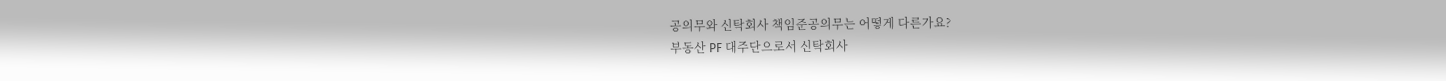공의무와 신탁회사 책임준공의무는 어떻게 다른가요?
부동산 PF 대주단으로서 신탁회사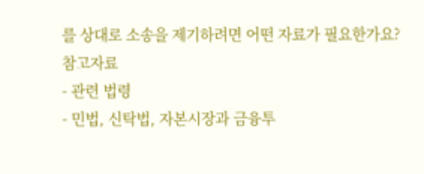를 상대로 소송을 제기하려면 어떤 자료가 필요한가요?
참고자료
- 관련 법령
- 민법, 신탁법, 자본시장과 금융투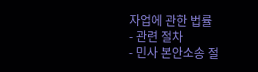자업에 관한 법률
- 관련 절차
- 민사 본안소송 절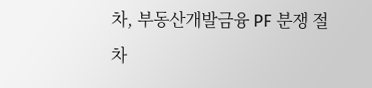차, 부동산개발금융 PF 분쟁 절차